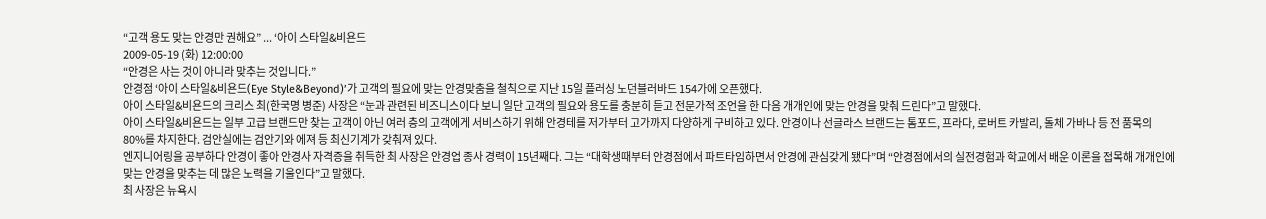“고객 용도 맞는 안경만 권해요” ... ‘아이 스타일&비욘드
2009-05-19 (화) 12:00:00
“안경은 사는 것이 아니라 맞추는 것입니다.”
안경점 ‘아이 스타일&비욘드(Eye Style&Beyond)’가 고객의 필요에 맞는 안경맞춤을 철칙으로 지난 15일 플러싱 노던블러바드 154가에 오픈했다.
아이 스타일&비욘드의 크리스 최(한국명 병준) 사장은 “눈과 관련된 비즈니스이다 보니 일단 고객의 필요와 용도를 충분히 듣고 전문가적 조언을 한 다음 개개인에 맞는 안경을 맞춰 드린다”고 말했다.
아이 스타일&비욘드는 일부 고급 브랜드만 찾는 고객이 아닌 여러 층의 고객에게 서비스하기 위해 안경테를 저가부터 고가까지 다양하게 구비하고 있다. 안경이나 선글라스 브랜드는 톰포드, 프라다, 로버트 카발리, 돌체 가바나 등 전 품목의 80%를 차지한다. 검안실에는 검안기와 에져 등 최신기계가 갖춰져 있다.
엔지니어링을 공부하다 안경이 좋아 안경사 자격증을 취득한 최 사장은 안경업 종사 경력이 15년째다. 그는 “대학생때부터 안경점에서 파트타임하면서 안경에 관심갖게 됐다”며 “안경점에서의 실전경험과 학교에서 배운 이론을 접목해 개개인에 맞는 안경을 맞추는 데 많은 노력을 기울인다”고 말했다.
최 사장은 뉴욕시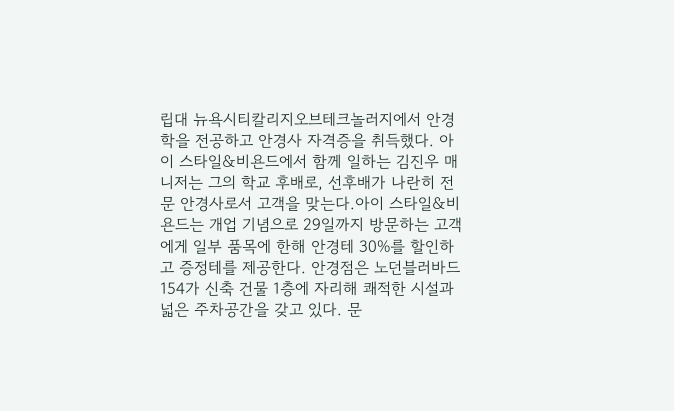립대 뉴욕시티칼리지오브테크놀러지에서 안경학을 전공하고 안경사 자격증을 취득했다. 아이 스타일&비욘드에서 함께 일하는 김진우 매니저는 그의 학교 후배로, 선후배가 나란히 전문 안경사로서 고객을 맞는다.아이 스타일&비욘드는 개업 기념으로 29일까지 방문하는 고객에게 일부 품목에 한해 안경테 30%를 할인하고 증정테를 제공한다. 안경점은 노던블러바드 154가 신축 건물 1층에 자리해 쾌적한 시설과 넓은 주차공간을 갖고 있다. 문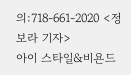의:718-661-2020 <정보라 기자>
아이 스타일&비욘드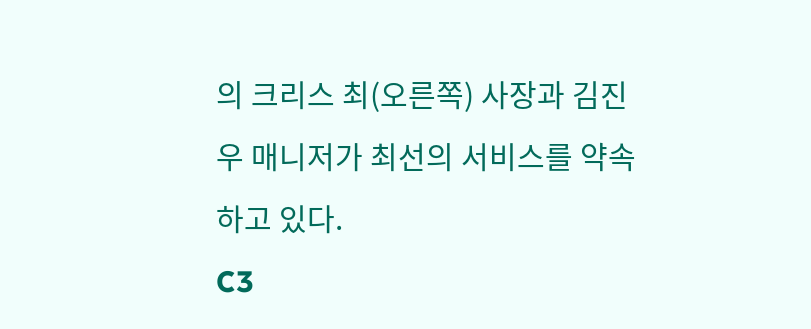의 크리스 최(오른쪽) 사장과 김진우 매니저가 최선의 서비스를 약속하고 있다.
C3